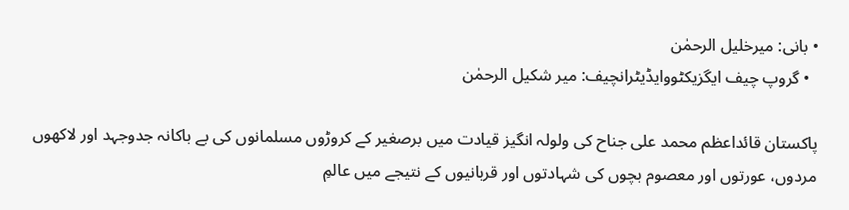• بانی: میرخلیل الرحمٰن
  • گروپ چیف ایگزیکٹووایڈیٹرانچیف: میر شکیل الرحمٰن

پاکستان قائداعظم محمد علی جناح کی ولولہ انگیز قیادت میں برصغیر کے کروڑوں مسلمانوں کی بے باکانہ جدوجہد اور لاکھوں مردوں، عورتوں اور معصوم بچوں کی شہادتوں اور قربانیوں کے نتیجے میں عالمِ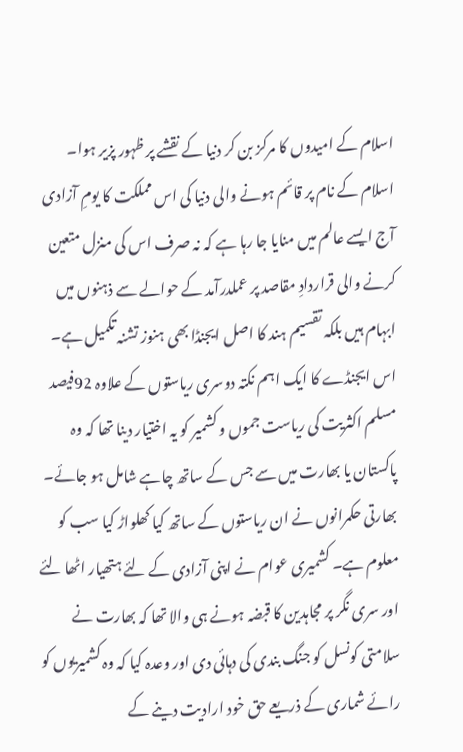اسلام کے امیدوں کا مرکز بن کر دنیا کے نقشے پر ظہور پزیر ہوا۔ اسلام کے نام پر قائم ہونے والی دنیا کی اس مملکت کا یومِ آزادی آج ایسے عالم میں منایا جا رہا ہے کہ نہ صرف اس کی منزل متعین کرنے والی قراردادِ مقاصد پر عملدرآمد کے حوالے سے ذہنوں میں ابہام ہیں بلکہ تقسیم ہند کا اصل ایجنڈا بھی ہنوز تشنہ تکمیل ہے۔ اس ایجنڈے کا ایک اہم نکتہ دوسری ریاستوں کے علاوہ 92فیصد مسلم اکثریت کی ریاست جموں و کشمیر کو یہ اختیار دینا تھا کہ وہ پاکستان یا بھارت میں سے جس کے ساتھ چاہے شامل ہو جائے۔ بھارتی حکمرانوں نے ان ریاستوں کے ساتھ کیا کھلواڑ کیا سب کو معلوم ہے۔ کشمیری عوام نے اپنی آزادی کے لئے ہتھیار اٹھا لئے اور سری نگر پر مجاہدین کا قبضہ ہونے ہی والا تھا کہ بھارت نے سلامتی کونسل کو جنگ بندی کی دہائی دی اور وعدہ کیا کہ وہ کشمیریوں کو رائے شماری کے ذریعے حق خود ارادیت دینے کے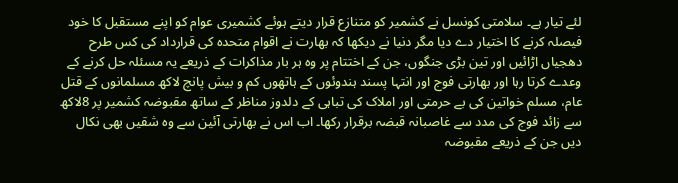لئے تیار ہے۔ سلامتی کونسل نے کشمیر کو متنازع قرار دیتے ہوئے کشمیری عوام کو اپنے مستقبل کا خود فیصلہ کرنے کا اختیار دے دیا مگر دنیا نے دیکھا کہ بھارت نے اقوام متحدہ کی قرارداد کی کس طرح دھجیاں اڑائیں اور تین بڑی جنگوں، جن کے اختتام پر وہ ہر بار مذاکرات کے ذریعے یہ مسئلہ حل کرنے کے وعدے کرتا رہا اور بھارتی فوج اور انتہا پسند ہندوئوں کے ہاتھوں کم و بیش پانچ لاکھ مسلمانوں کے قتل عام، مسلم خواتین کی بے حرمتی اور املاک کی تباہی کے دلدوز مناظر کے ساتھ مقبوضہ کشمیر پر 8لاکھ سے زائد فوج کی مدد سے غاصبانہ قبضہ برقرار رکھا۔ اب اس نے بھارتی آئین سے وہ شقیں بھی نکال دیں جن کے ذریعے مقبوضہ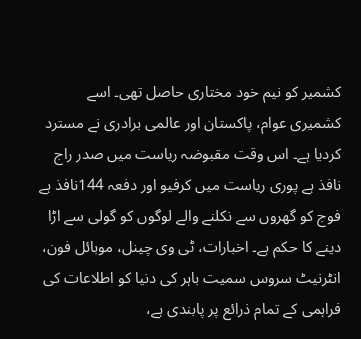کشمیر کو نیم خود مختاری حاصل تھی۔ اسے کشمیری عوام، پاکستان اور عالمی برادری نے مسترد کردیا ہے۔ اس وقت مقبوضہ ریاست میں صدر راج نافذ ہے پوری ریاست میں کرفیو اور دفعہ 144نافذ ہے فوج کو گھروں سے نکلنے والے لوگوں کو گولی سے اڑا دینے کا حکم ہے۔ اخبارات، ٹی وی چینل، موبائل فون، انٹرنیٹ سروس سمیت باہر کی دنیا کو اطلاعات کی فراہمی کے تمام ذرائع پر پابندی ہے،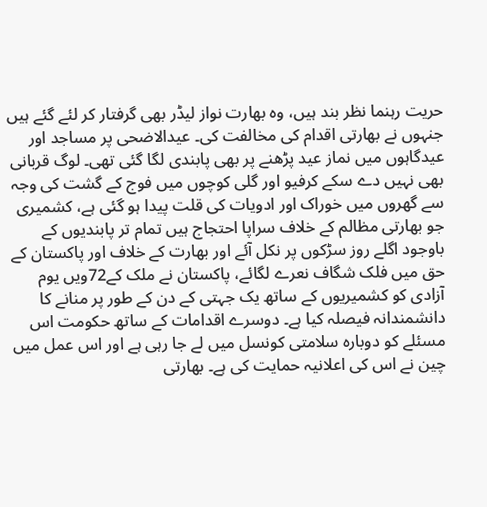حریت رہنما نظر بند ہیں، وہ بھارت نواز لیڈر بھی گرفتار کر لئے گئے ہیں جنہوں نے بھارتی اقدام کی مخالفت کی۔ عیدالاضحی پر مساجد اور عیدگاہوں میں نماز عید پڑھنے پر بھی پابندی لگا گئی تھی۔ لوگ قربانی بھی نہیں دے سکے کرفیو اور گلی کوچوں میں فوج کے گشت کی وجہ سے گھروں میں خوراک اور ادویات کی قلت پیدا ہو گئی ہے، کشمیری جو بھارتی مظالم کے خلاف سراپا احتجاج ہیں تمام تر پابندیوں کے باوجود اگلے روز سڑکوں پر نکل آئے اور بھارت کے خلاف اور پاکستان کے حق میں فلک شگاف نعرے لگائے، پاکستان نے ملک کے72ویں یوم آزادی کو کشمیریوں کے ساتھ یک جہتی کے دن کے طور پر منانے کا دانشمندانہ فیصلہ کیا ہے۔ دوسرے اقدامات کے ساتھ حکومت اس مسئلے کو دوبارہ سلامتی کونسل میں لے جا رہی ہے اور اس عمل میں چین نے اس کی اعلانیہ حمایت کی ہے۔ بھارتی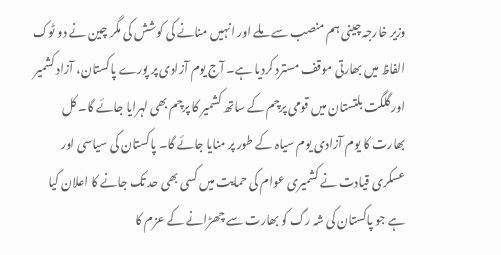وزیر خارجہ چینی ہم منصب سے ملے اور انہیں منانے کی کوشش کی مگر چین نے دو ٹوک الفاظ میں بھارتی موقف مسترد کردیا ہے۔ آج یوم آزادی پر پورے پاکستان، آزاد کشمیر اور گلگت بلتستان میں قومی پرچم کے ساتھ کشمیر کا پرچم بھی لہرایا جائے گا۔ کل بھارت کا یوم آزادی یوم سیاہ کے طور پر منایا جائے گا۔ پاکستان کی سیاسی اور عسکری قیادت نے کشمیری عوام کی حمایت میں کسی بھی حد تک جانے کا اعلان کیا ہے جو پاکستان کی شہ رگ کو بھارت سے چھڑانے کے عزم کا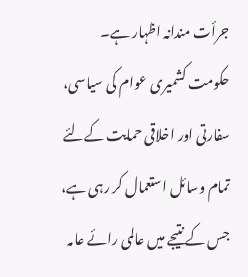جرأت مندانہ اظہار ہے۔ حکومت کشمیری عوام کی سیاسی، سفارتی اور اخلاقی حمایت کےلئے تمام وسائل استعمال کر رہی ہے، جس کے نتیجے میں عالمی رائے عامہ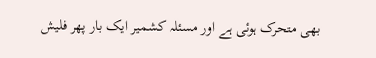بھی متحرک ہوئی ہے اور مسئلہ کشمیر ایک بار پھر فلیش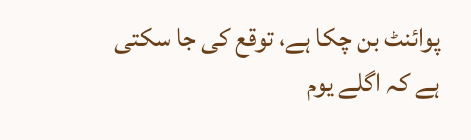پوائنٹ بن چکا ہے، توقع کی جا سکتی ہے کہ اگلے یوم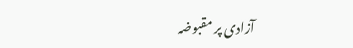آزادی پر مقبوضہ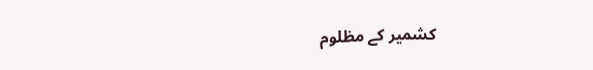کشمیر کے مظلوم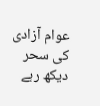عوام آزادی کی سحر دیکھ رہے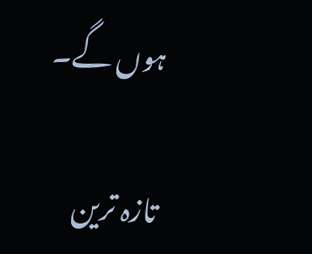ہوں گے۔

تازہ ترین